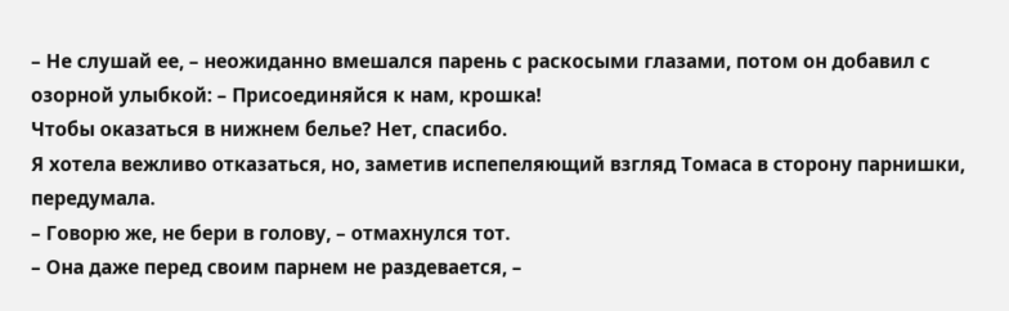– Не слушай ее, – неожиданно вмешался парень с раскосыми глазами, потом он добавил с озорной улыбкой: – Присоединяйся к нам, крошка!
Чтобы оказаться в нижнем белье? Нет, спасибо.
Я хотела вежливо отказаться, но, заметив испепеляющий взгляд Томаса в сторону парнишки, передумала.
– Говорю же, не бери в голову, – отмахнулся тот.
– Она даже перед своим парнем не раздевается, –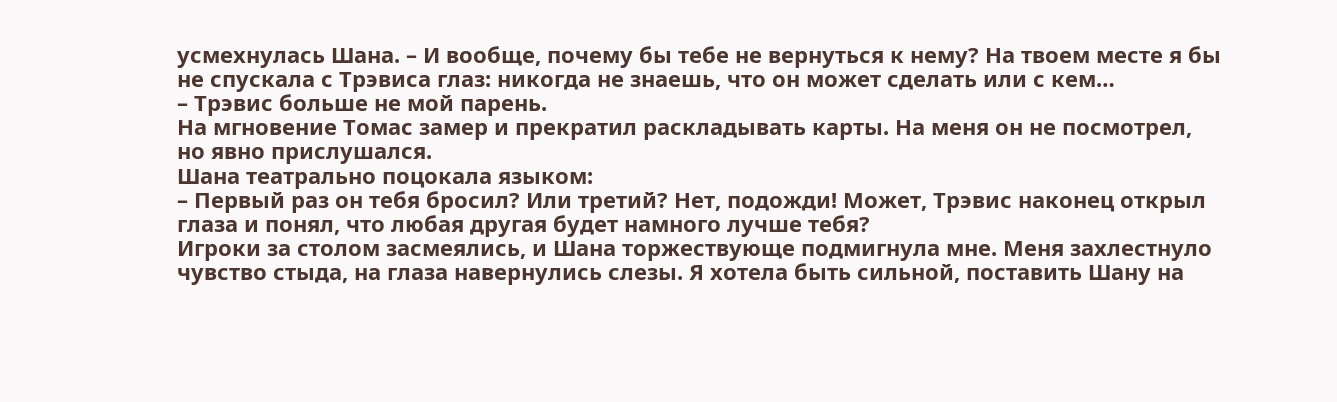усмехнулась Шана. – И вообще, почему бы тебе не вернуться к нему? На твоем месте я бы не спускала с Трэвиса глаз: никогда не знаешь, что он может сделать или с кем…
– Трэвис больше не мой парень.
На мгновение Томас замер и прекратил раскладывать карты. На меня он не посмотрел, но явно прислушался.
Шана театрально поцокала языком:
– Первый раз он тебя бросил? Или третий? Нет, подожди! Может, Трэвис наконец открыл глаза и понял, что любая другая будет намного лучше тебя?
Игроки за столом засмеялись, и Шана торжествующе подмигнула мне. Меня захлестнуло чувство стыда, на глаза навернулись слезы. Я хотела быть сильной, поставить Шану на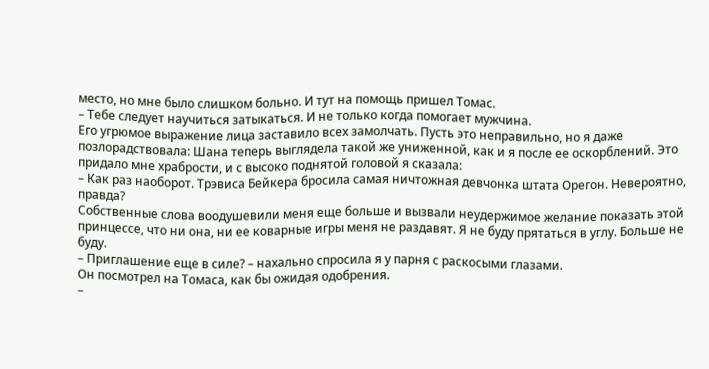место, но мне было слишком больно. И тут на помощь пришел Томас.
– Тебе следует научиться затыкаться. И не только когда помогает мужчина.
Его угрюмое выражение лица заставило всех замолчать. Пусть это неправильно, но я даже позлорадствовала: Шана теперь выглядела такой же униженной, как и я после ее оскорблений. Это придало мне храбрости, и с высоко поднятой головой я сказала:
– Как раз наоборот. Трэвиса Бейкера бросила самая ничтожная девчонка штата Орегон. Невероятно, правда?
Собственные слова воодушевили меня еще больше и вызвали неудержимое желание показать этой принцессе, что ни она, ни ее коварные игры меня не раздавят. Я не буду прятаться в углу. Больше не буду.
– Приглашение еще в силе? – нахально спросила я у парня с раскосыми глазами.
Он посмотрел на Томаса, как бы ожидая одобрения.
–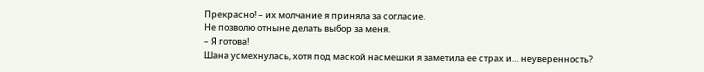Прекрасно! – их молчание я приняла за согласие.
Не позволю отныне делать выбор за меня.
– Я готова!
Шана усмехнулась, хотя под маской насмешки я заметила ее страх и… неуверенность?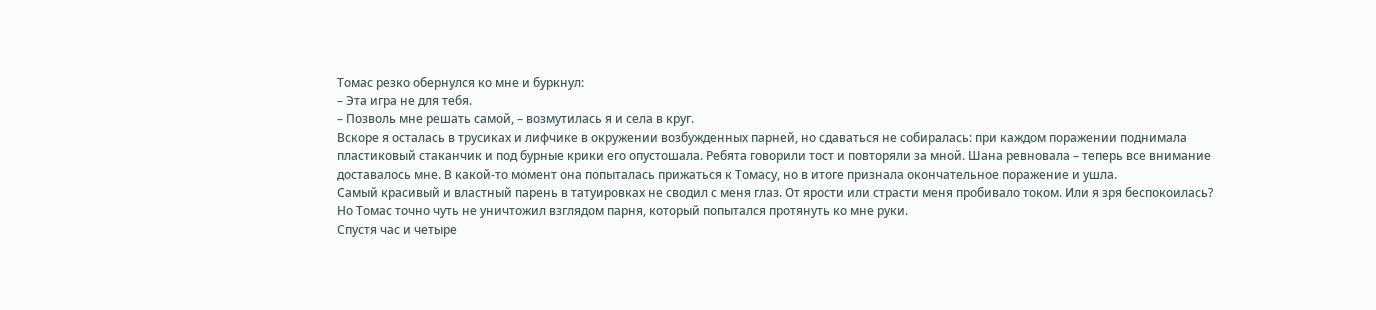Томас резко обернулся ко мне и буркнул:
– Эта игра не для тебя.
– Позволь мне решать самой, – возмутилась я и села в круг.
Вскоре я осталась в трусиках и лифчике в окружении возбужденных парней, но сдаваться не собиралась: при каждом поражении поднимала пластиковый стаканчик и под бурные крики его опустошала. Ребята говорили тост и повторяли за мной. Шана ревновала – теперь все внимание доставалось мне. В какой-то момент она попыталась прижаться к Томасу, но в итоге признала окончательное поражение и ушла.
Самый красивый и властный парень в татуировках не сводил с меня глаз. От ярости или страсти меня пробивало током. Или я зря беспокоилась? Но Томас точно чуть не уничтожил взглядом парня, который попытался протянуть ко мне руки.
Спустя час и четыре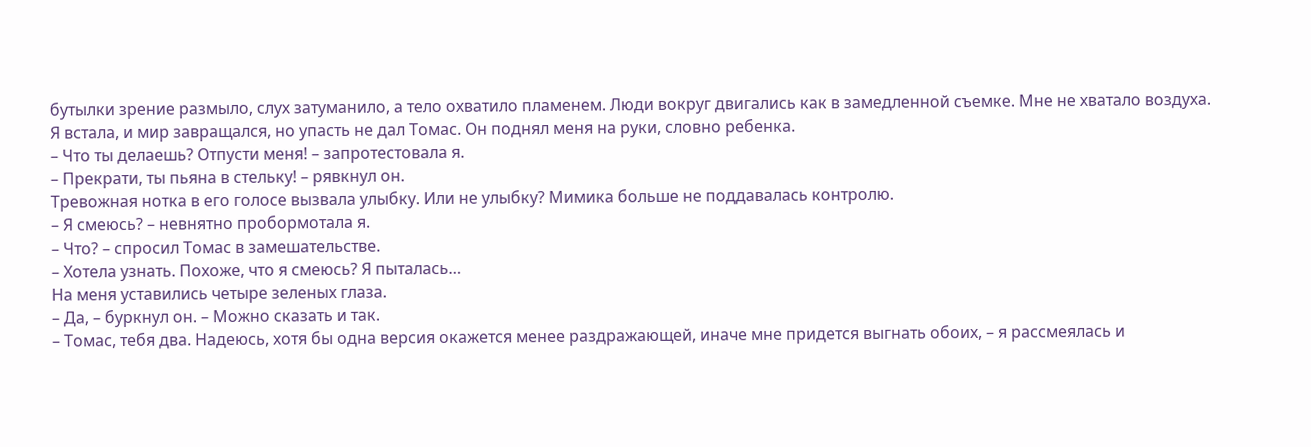бутылки зрение размыло, слух затуманило, а тело охватило пламенем. Люди вокруг двигались как в замедленной съемке. Мне не хватало воздуха. Я встала, и мир завращался, но упасть не дал Томас. Он поднял меня на руки, словно ребенка.
– Что ты делаешь? Отпусти меня! – запротестовала я.
– Прекрати, ты пьяна в стельку! – рявкнул он.
Тревожная нотка в его голосе вызвала улыбку. Или не улыбку? Мимика больше не поддавалась контролю.
– Я смеюсь? – невнятно пробормотала я.
– Что? – спросил Томас в замешательстве.
– Хотела узнать. Похоже, что я смеюсь? Я пыталась…
На меня уставились четыре зеленых глаза.
– Да, – буркнул он. – Можно сказать и так.
– Томас, тебя два. Надеюсь, хотя бы одна версия окажется менее раздражающей, иначе мне придется выгнать обоих, – я рассмеялась и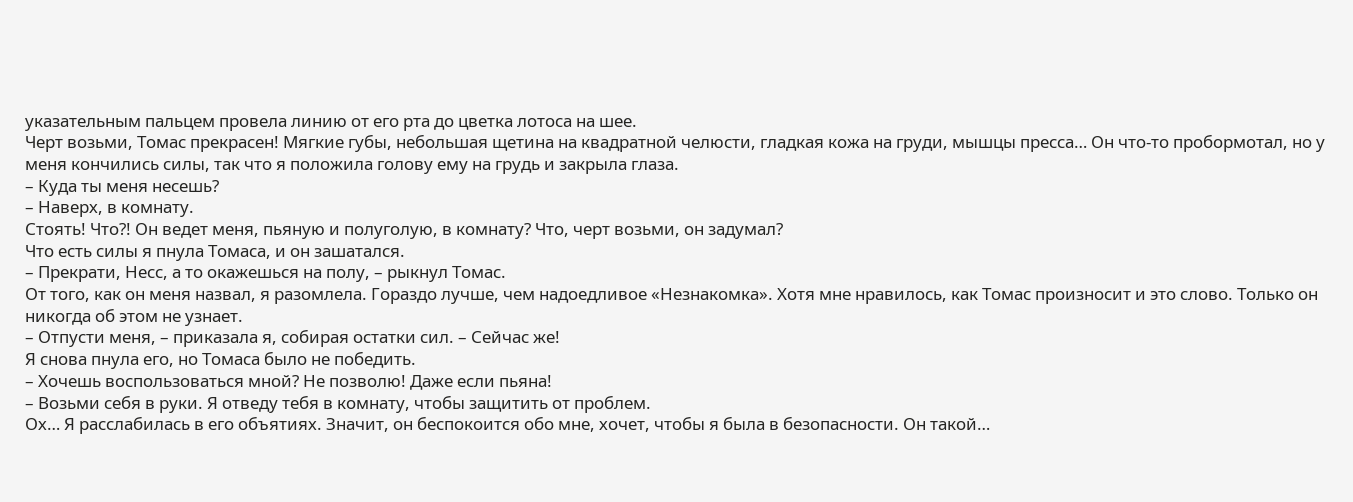указательным пальцем провела линию от его рта до цветка лотоса на шее.
Черт возьми, Томас прекрасен! Мягкие губы, небольшая щетина на квадратной челюсти, гладкая кожа на груди, мышцы пресса… Он что-то пробормотал, но у меня кончились силы, так что я положила голову ему на грудь и закрыла глаза.
– Куда ты меня несешь?
– Наверх, в комнату.
Стоять! Что?! Он ведет меня, пьяную и полуголую, в комнату? Что, черт возьми, он задумал?
Что есть силы я пнула Томаса, и он зашатался.
– Прекрати, Несс, а то окажешься на полу, – рыкнул Томас.
От того, как он меня назвал, я разомлела. Гораздо лучше, чем надоедливое «Незнакомка». Хотя мне нравилось, как Томас произносит и это слово. Только он никогда об этом не узнает.
– Отпусти меня, – приказала я, собирая остатки сил. – Сейчас же!
Я снова пнула его, но Томаса было не победить.
– Хочешь воспользоваться мной? Не позволю! Даже если пьяна!
– Возьми себя в руки. Я отведу тебя в комнату, чтобы защитить от проблем.
Ох… Я расслабилась в его объятиях. Значит, он беспокоится обо мне, хочет, чтобы я была в безопасности. Он такой…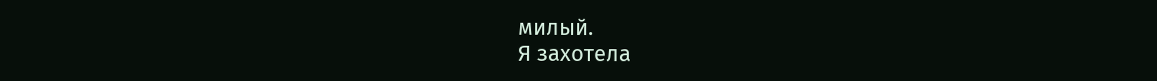милый.
Я захотела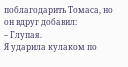поблагодарить Томаса, но он вдруг добавил:
– Глупая.
Я ударила кулаком по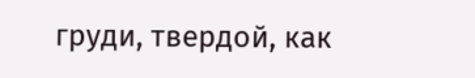груди, твердой, как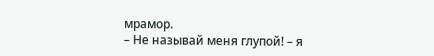мрамор.
– Не называй меня глупой! – я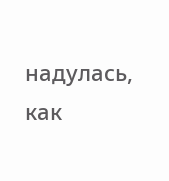надулась, как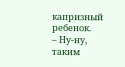капризный ребенок.
– Ну-ну, таким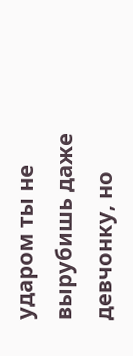ударом ты не вырубишь даже девчонку, но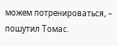можем потренироваться, – пошутил Томас.